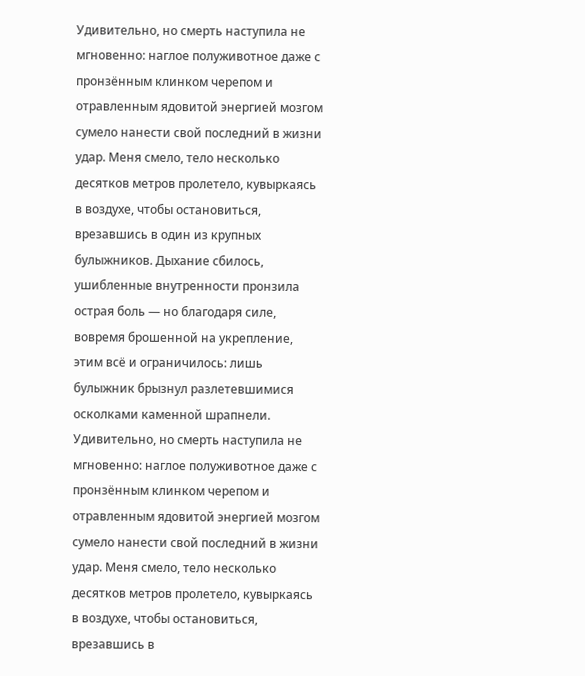Удивительно, но смерть наступила не мгновенно: наглое полуживотное даже с пронзённым клинком черепом и отравленным ядовитой энергией мозгом сумело нанести свой последний в жизни удар. Меня смело, тело несколько десятков метров пролетело, кувыркаясь в воздухе, чтобы остановиться, врезавшись в один из крупных булыжников. Дыхание сбилось, ушибленные внутренности пронзила острая боль — но благодаря силе, вовремя брошенной на укрепление, этим всё и ограничилось: лишь булыжник брызнул разлетевшимися осколками каменной шрапнели.
Удивительно, но смерть наступила не мгновенно: наглое полуживотное даже с пронзённым клинком черепом и отравленным ядовитой энергией мозгом сумело нанести свой последний в жизни удар. Меня смело, тело несколько десятков метров пролетело, кувыркаясь в воздухе, чтобы остановиться, врезавшись в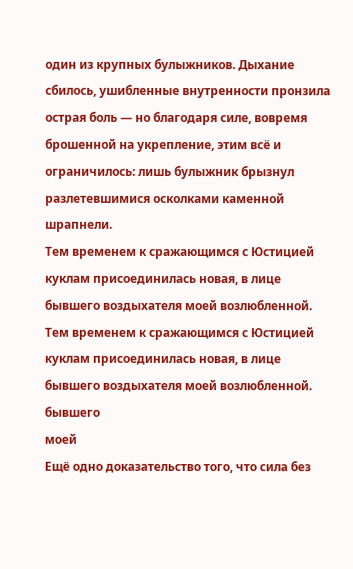один из крупных булыжников. Дыхание сбилось, ушибленные внутренности пронзила острая боль — но благодаря силе, вовремя брошенной на укрепление, этим всё и ограничилось: лишь булыжник брызнул разлетевшимися осколками каменной шрапнели.
Тем временем к сражающимся с Юстицией куклам присоединилась новая, в лице бывшего воздыхателя моей возлюбленной.
Тем временем к сражающимся с Юстицией куклам присоединилась новая, в лице бывшего воздыхателя моей возлюбленной.
бывшего
моей
Ещё одно доказательство того, что сила без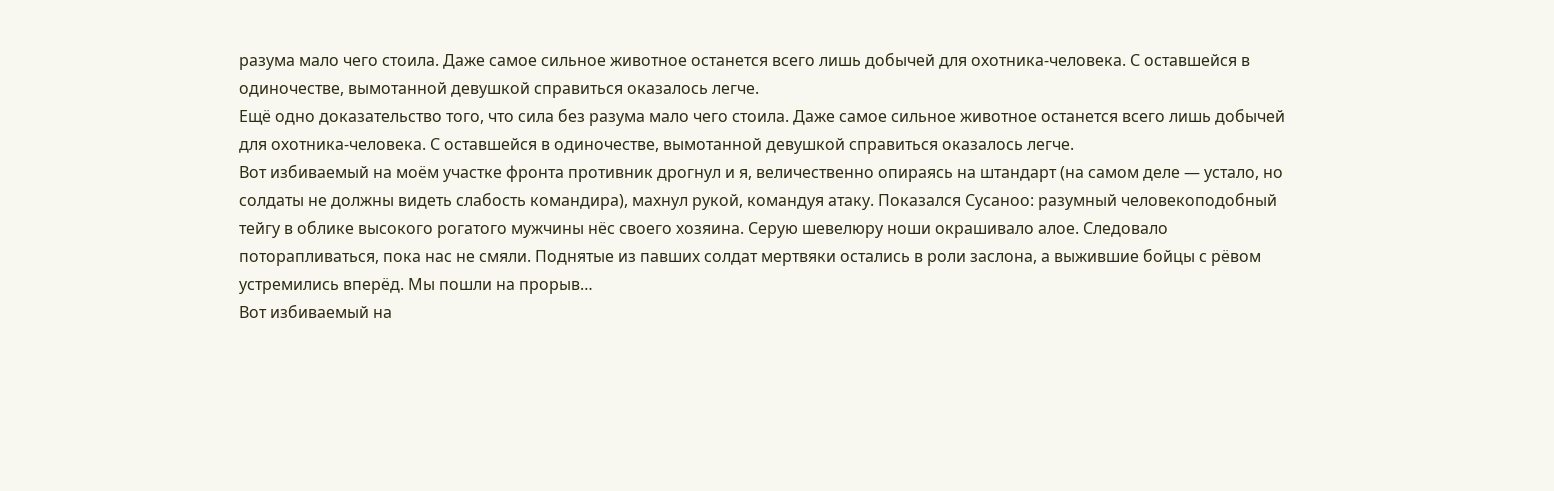разума мало чего стоила. Даже самое сильное животное останется всего лишь добычей для охотника-человека. С оставшейся в одиночестве, вымотанной девушкой справиться оказалось легче.
Ещё одно доказательство того, что сила без разума мало чего стоила. Даже самое сильное животное останется всего лишь добычей для охотника-человека. С оставшейся в одиночестве, вымотанной девушкой справиться оказалось легче.
Вот избиваемый на моём участке фронта противник дрогнул и я, величественно опираясь на штандарт (на самом деле — устало, но солдаты не должны видеть слабость командира), махнул рукой, командуя атаку. Показался Сусаноо: разумный человекоподобный тейгу в облике высокого рогатого мужчины нёс своего хозяина. Серую шевелюру ноши окрашивало алое. Следовало поторапливаться, пока нас не смяли. Поднятые из павших солдат мертвяки остались в роли заслона, а выжившие бойцы с рёвом устремились вперёд. Мы пошли на прорыв…
Вот избиваемый на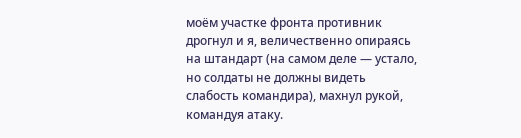моём участке фронта противник дрогнул и я, величественно опираясь на штандарт (на самом деле — устало, но солдаты не должны видеть слабость командира), махнул рукой, командуя атаку.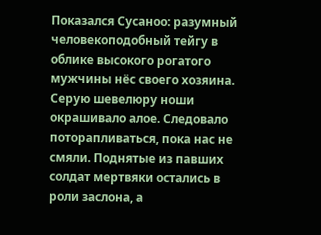Показался Сусаноо: разумный человекоподобный тейгу в облике высокого рогатого мужчины нёс своего хозяина. Серую шевелюру ноши окрашивало алое. Следовало поторапливаться, пока нас не смяли. Поднятые из павших солдат мертвяки остались в роли заслона, а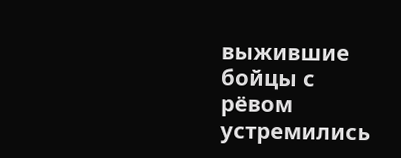выжившие бойцы с рёвом устремились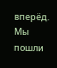вперёд. Мы пошли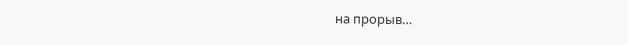на прорыв…